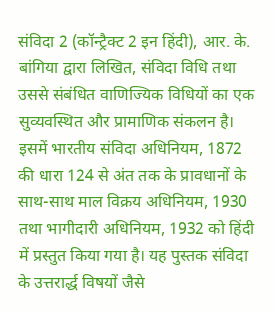संविदा 2 (कॉन्ट्रैक्ट 2 इन हिंदी), आर. के. बांगिया द्वारा लिखित, संविदा विधि तथा उससे संबंधित वाणिज्यिक विधियों का एक सुव्यवस्थित और प्रामाणिक संकलन है। इसमें भारतीय संविदा अधिनियम, 1872 की धारा 124 से अंत तक के प्रावधानों के साथ-साथ माल विक्रय अधिनियम, 1930 तथा भागीदारी अधिनियम, 1932 को हिंदी में प्रस्तुत किया गया है। यह पुस्तक संविदा के उत्तरार्द्ध विषयों जैसे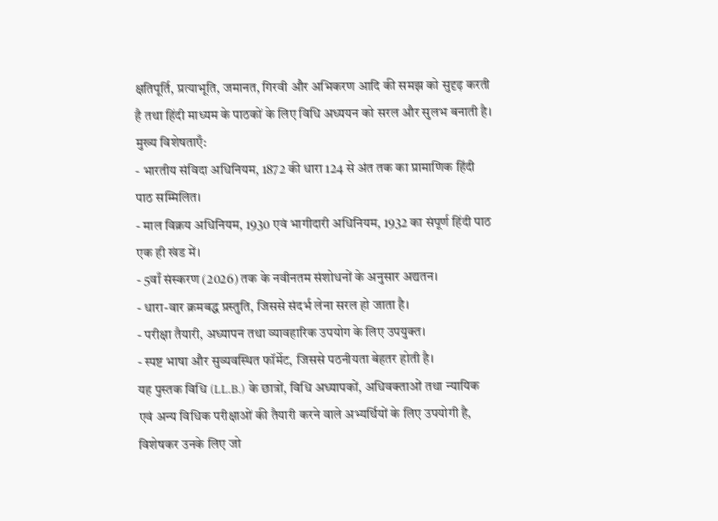क्षतिपूर्ति, प्रत्याभूति, जमानत, गिरवी और अभिकरण आदि की समझ को सुदृढ़ करती है तथा हिंदी माध्यम के पाठकों के लिए विधि अध्ययन को सरल और सुलभ बनाती है।
मुख्य विशेषताएँ:
- भारतीय संविदा अधिनियम, 1872 की धारा 124 से अंत तक का प्रामाणिक हिंदी पाठ सम्मिलित।
- माल विक्रय अधिनियम, 1930 एवं भागीदारी अधिनियम, 1932 का संपूर्ण हिंदी पाठ एक ही खंड में।
- 5वाँ संस्करण (2026) तक के नवीनतम संशोधनों के अनुसार अद्यतन।
- धारा-वार क्रमबद्ध प्रस्तुति, जिससे संदर्भ लेना सरल हो जाता है।
- परीक्षा तैयारी, अध्यापन तथा व्यावहारिक उपयोग के लिए उपयुक्त।
- स्पष्ट भाषा और सुव्यवस्थित फॉर्मेट, जिससे पठनीयता बेहतर होती है।
यह पुस्तक विधि (LL.B.) के छात्रों, विधि अध्यापकों, अधिवक्ताओं तथा न्यायिक एवं अन्य विधिक परीक्षाओं की तैयारी करने वाले अभ्यर्थियों के लिए उपयोगी है, विशेषकर उनके लिए जो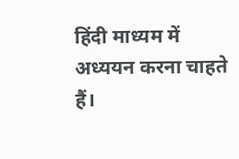हिंदी माध्यम में अध्ययन करना चाहते हैं।